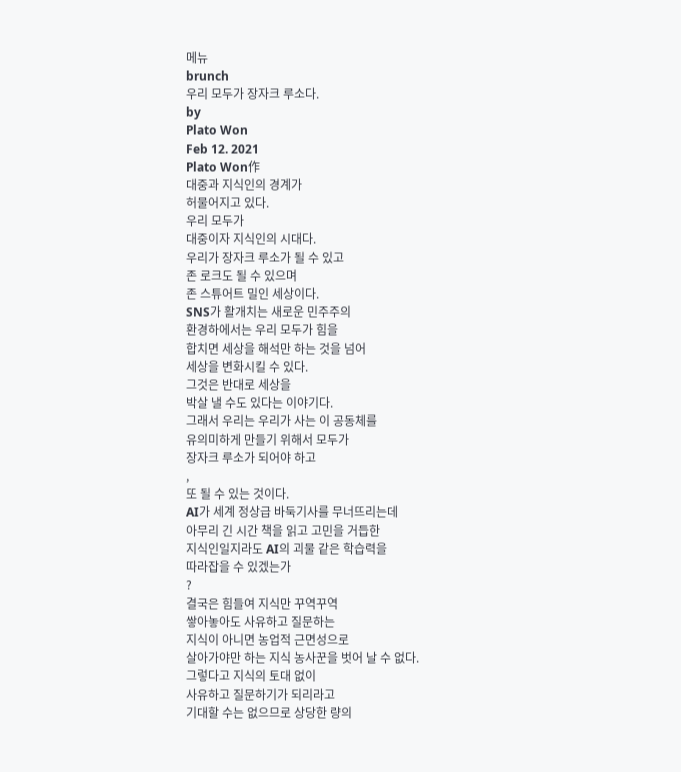메뉴
brunch
우리 모두가 장자크 루소다.
by
Plato Won
Feb 12. 2021
Plato Won作
대중과 지식인의 경계가
허물어지고 있다.
우리 모두가
대중이자 지식인의 시대다.
우리가 장자크 루소가 될 수 있고
존 로크도 될 수 있으며
존 스튜어트 밀인 세상이다.
SNS가 활개치는 새로운 민주주의
환경하에서는 우리 모두가 힘을
합치면 세상을 해석만 하는 것을 넘어
세상을 변화시킬 수 있다.
그것은 반대로 세상을
박살 낼 수도 있다는 이야기다.
그래서 우리는 우리가 사는 이 공동체를
유의미하게 만들기 위해서 모두가
장자크 루소가 되어야 하고
,
또 될 수 있는 것이다.
AI가 세계 정상급 바둑기사를 무너뜨리는데
아무리 긴 시간 책을 읽고 고민을 거듭한
지식인일지라도 AI의 괴물 같은 학습력을
따라잡을 수 있겠는가
?
결국은 힘들여 지식만 꾸역꾸역
쌓아놓아도 사유하고 질문하는
지식이 아니면 농업적 근면성으로
살아가야만 하는 지식 농사꾼을 벗어 날 수 없다.
그렇다고 지식의 토대 없이
사유하고 질문하기가 되리라고
기대할 수는 없으므로 상당한 량의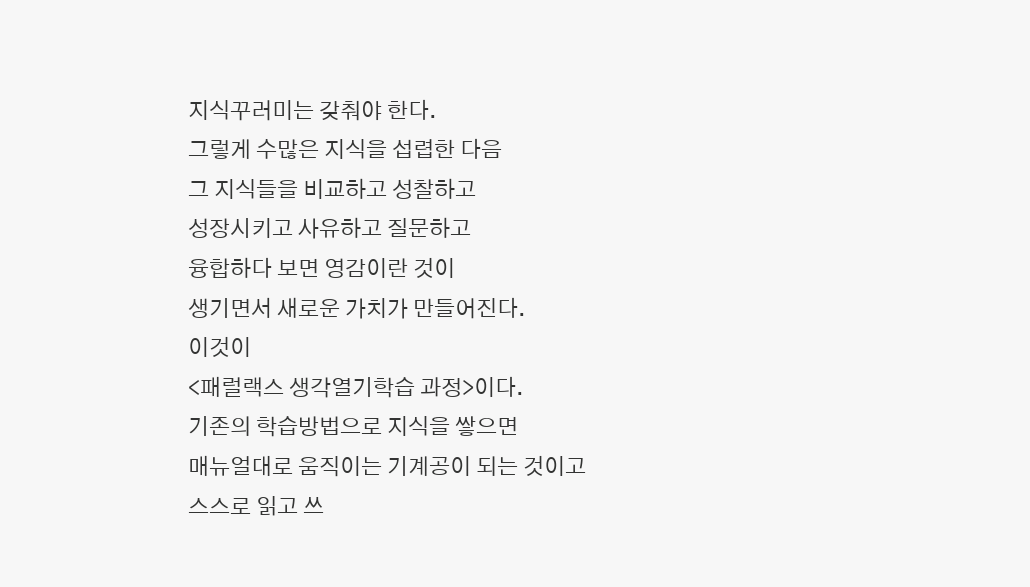지식꾸러미는 갖춰야 한다.
그렇게 수많은 지식을 섭렵한 다음
그 지식들을 비교하고 성찰하고
성장시키고 사유하고 질문하고
융합하다 보면 영감이란 것이
생기면서 새로운 가치가 만들어진다.
이것이
<패럴랙스 생각열기학습 과정>이다.
기존의 학습방법으로 지식을 쌓으면
매뉴얼대로 움직이는 기계공이 되는 것이고
스스로 읽고 쓰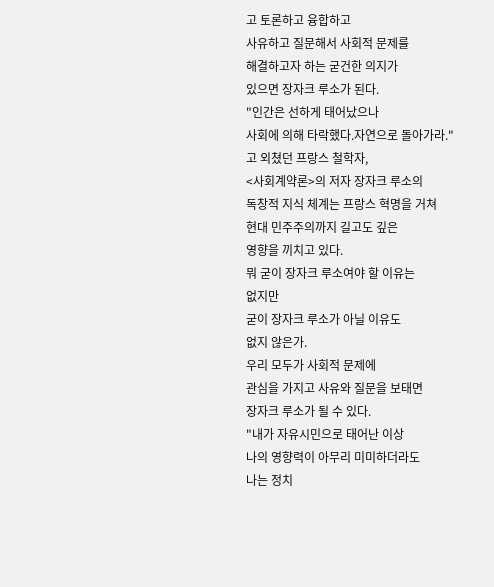고 토론하고 융합하고
사유하고 질문해서 사회적 문제를
해결하고자 하는 굳건한 의지가
있으면 장자크 루소가 된다.
"인간은 선하게 태어났으나
사회에 의해 타락했다.자연으로 돌아가라."
고 외쳤던 프랑스 철학자,
<사회계약론>의 저자 장자크 루소의
독창적 지식 체계는 프랑스 혁명을 거쳐
현대 민주주의까지 길고도 깊은
영향을 끼치고 있다.
뭐 굳이 장자크 루소여야 할 이유는
없지만
굳이 장자크 루소가 아닐 이유도
없지 않은가.
우리 모두가 사회적 문제에
관심을 가지고 사유와 질문을 보태면
장자크 루소가 될 수 있다.
"내가 자유시민으로 태어난 이상
나의 영향력이 아무리 미미하더라도
나는 정치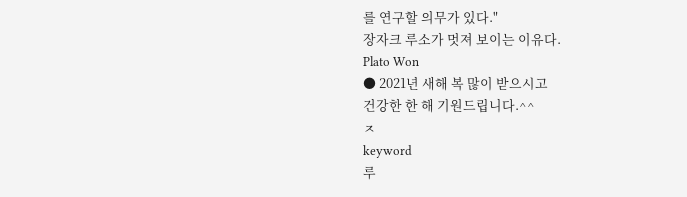를 연구할 의무가 있다."
장자크 루소가 멋져 보이는 이유다.
Plato Won
● 2021년 새해 복 많이 받으시고
건강한 한 해 기원드립니다.^^
ㅈ
keyword
루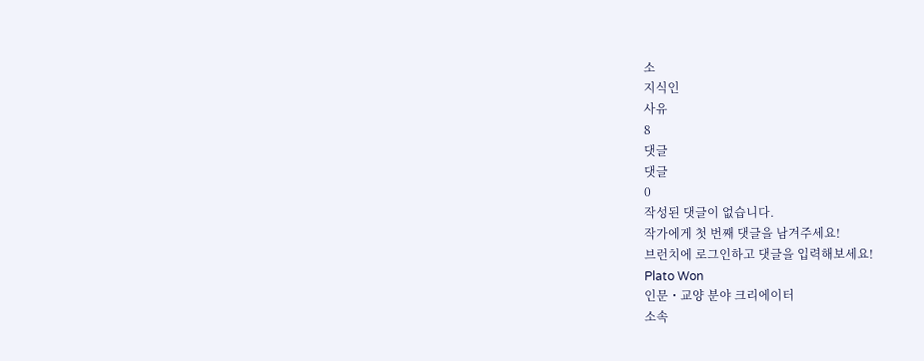소
지식인
사유
8
댓글
댓글
0
작성된 댓글이 없습니다.
작가에게 첫 번째 댓글을 남겨주세요!
브런치에 로그인하고 댓글을 입력해보세요!
Plato Won
인문・교양 분야 크리에이터
소속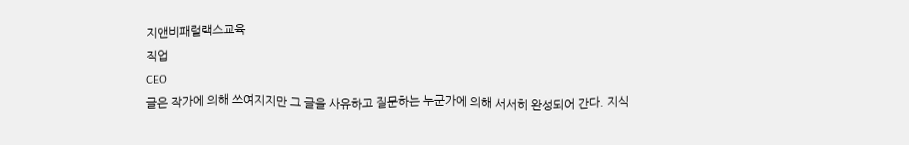지앤비패럴랙스교육
직업
CEO
글은 작가에 의해 쓰여지지만 그 글을 사유하고 질문하는 누군가에 의해 서서히 완성되어 간다. 지식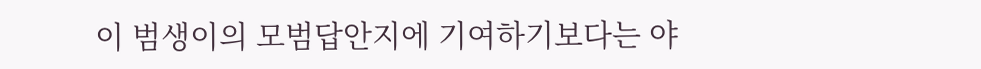이 범생이의 모범답안지에 기여하기보다는 야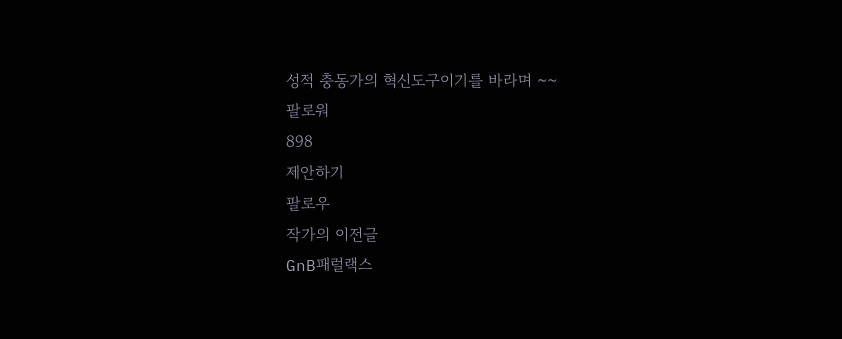성적 충동가의 혁신도구이기를 바라며 ~~
팔로워
898
제안하기
팔로우
작가의 이전글
GnB패럴랙스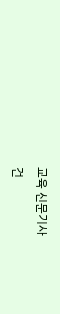교육 신문기사
건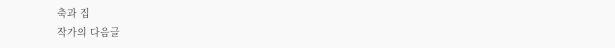축과 집
작가의 다음글